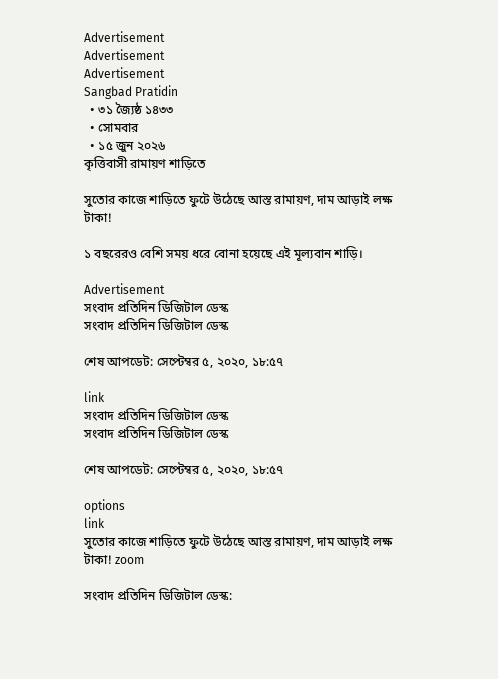Advertisement
Advertisement
Advertisement
Sangbad Pratidin
  • ৩১ জ্যৈষ্ঠ ১৪৩৩
  • সোমবার
  • ১৫ জুন ২০২৬
কৃত্তিবাসী রামায়ণ শাড়িতে

সুতোর কাজে শাড়িতে ফুটে উঠেছে আস্ত রামায়ণ, দাম আড়াই লক্ষ টাকা!

১ বছরেরও বেশি সময় ধরে বোনা হয়েছে এই মূল্যবান শাড়ি।

Advertisement
সংবাদ প্রতিদিন ডিজিটাল ডেস্ক
সংবাদ প্রতিদিন ডিজিটাল ডেস্ক

শেষ আপডেট: সেপ্টেম্বর ৫, ২০২০, ১৮:৫৭

link
সংবাদ প্রতিদিন ডিজিটাল ডেস্ক
সংবাদ প্রতিদিন ডিজিটাল ডেস্ক

শেষ আপডেট: সেপ্টেম্বর ৫, ২০২০, ১৮:৫৭

options
link
সুতোর কাজে শাড়িতে ফুটে উঠেছে আস্ত রামায়ণ, দাম আড়াই লক্ষ টাকা! zoom

সংবাদ প্রতিদিন ডিজিটাল ডেস্ক: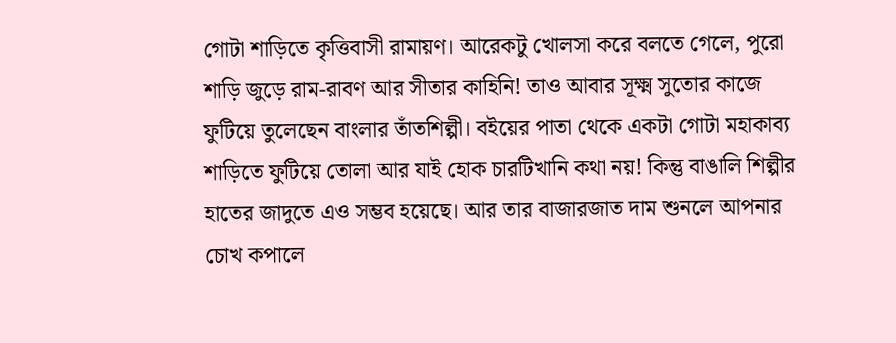গোটা শাড়িতে কৃত্তিবাসী রামায়ণ। আরেকটু খোলসা করে বলতে গেলে, পুরো শাড়ি জুড়ে রাম-রাবণ আর সীতার কাহিনি! তাও আবার সূক্ষ্ম সুতোর কাজে ফুটিয়ে তুলেছেন বাংলার তাঁতশিল্পী। বইয়ের পাতা থেকে একটা গোটা মহাকাব্য শাড়িতে ফুটিয়ে তোলা আর যাই হোক চারটিখানি কথা নয়! কিন্তু বাঙালি শিল্পীর হাতের জাদুতে এও সম্ভব হয়েছে। আর তার বাজারজাত দাম শুনলে আপনার চোখ কপালে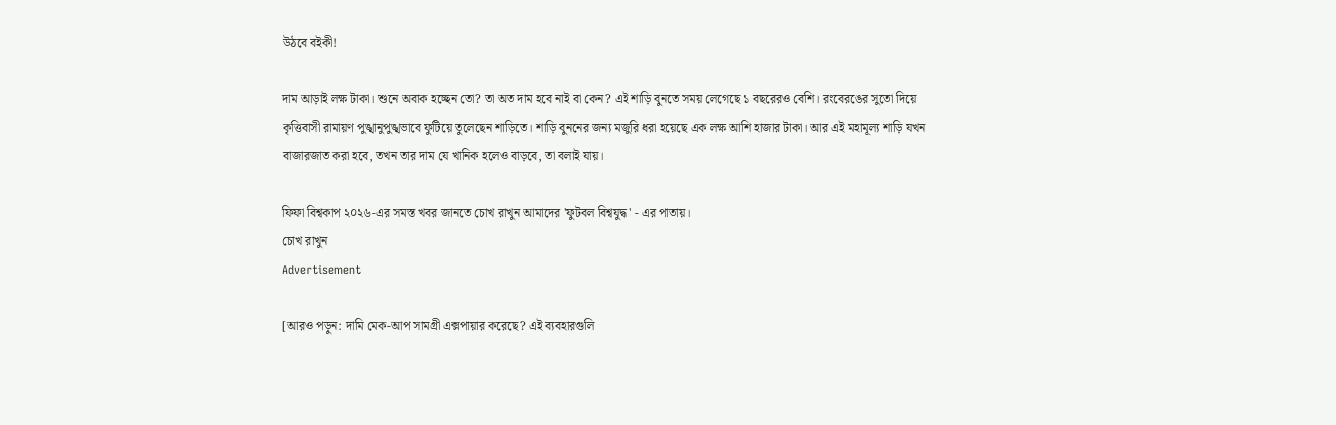উঠবে বইকী!

দাম আড়াই লক্ষ টাকা। শুনে অবাক হচ্ছেন তো? তা অত দাম হবে নাই বা কেন? এই শাড়ি বুনতে সময় লেগেছে ১ বছরেরও বেশি। রংবেরঙের সুতো দিয়ে কৃত্তিবাসী রামায়ণ পুঙ্খানুপুঙ্খভাবে ফুটিয়ে তুলেছেন শাড়িতে। শাড়ি বুননের জন্য মজুরি ধরা হয়েছে এক লক্ষ আশি হাজার টাকা। আর এই মহামূল্য শাড়ি যখন বাজারজাত করা হবে, তখন তার দাম যে খানিক হলেও বাড়বে, তা বলাই যায়।

ফিফা বিশ্বকাপ ২০২৬-এর সমস্ত খবর জানতে চোখ রাখুন আমাদের 'ফুটবল বিশ্বযুদ্ধ' - এর পাতায়।
চোখ রাখুন
Advertisement

[আরও পড়ুন: দামি মেক-আপ সামগ্রী এক্সপায়ার করেছে? এই ব্যবহারগুলি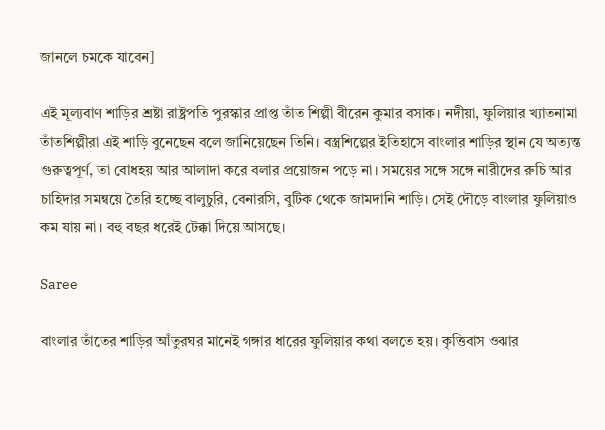জানলে চমকে যাবেন]

এই মূল্যবাণ শাড়ির শ্রষ্টা রাষ্ট্রপতি পুরস্কার প্রাপ্ত তাঁত শিল্পী বীরেন কুমার বসাক। নদীয়া, ফুলিয়ার খ্যাতনামা তাঁতশিল্পীরা এই শাড়ি বুনেছেন বলে জানিয়েছেন তিনি। বস্ত্রশিল্পের ইতিহাসে বাংলার শাড়ির স্থান যে অত্যন্ত গুরুত্বপূর্ণ, তা বোধহয় আর আলাদা করে বলার প্রয়োজন পড়ে না। সময়ের সঙ্গে সঙ্গে নারীদের রুচি আর চাহিদার সমন্বয়ে তৈরি হচ্ছে বালুচুরি, বেনারসি, বুটিক থেকে জামদানি শাড়ি। সেই দৌড়ে বাংলার ফুলিয়াও কম যায় না। বহু বছর ধরেই টেক্কা দিয়ে আসছে।

Saree

বাংলার তাঁতের শাড়ির আঁতুরঘর মানেই গঙ্গার ধারের ফুলিয়ার কথা বলতে হয়। কৃত্তিবাস ওঝার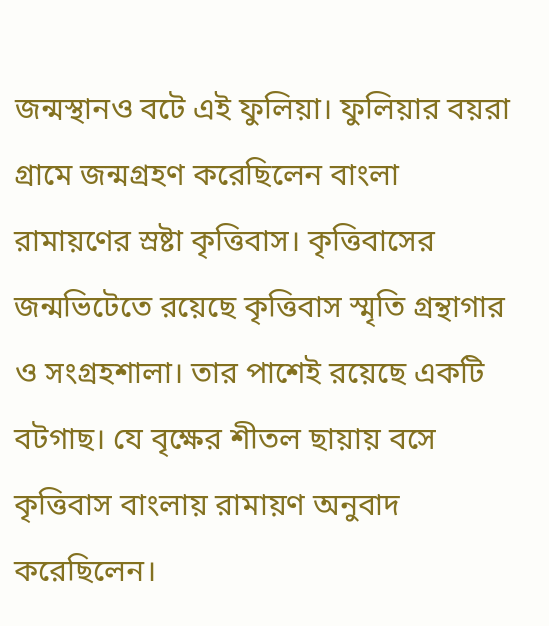জন্মস্থানও বটে এই ফুলিয়া। ফুলিয়ার বয়রা গ্রামে জন্মগ্রহণ করেছিলেন বাংলা রামায়ণের স্রষ্টা কৃত্তিবাস। কৃত্তিবাসের জন্মভিটেতে রয়েছে কৃত্তিবাস স্মৃতি গ্রন্থাগার ও সংগ্রহশালা। তার পাশেই রয়েছে একটি বটগাছ। যে বৃক্ষের শীতল ছায়ায় বসে কৃত্তিবাস বাংলায় রামায়ণ অনুবাদ করেছিলেন।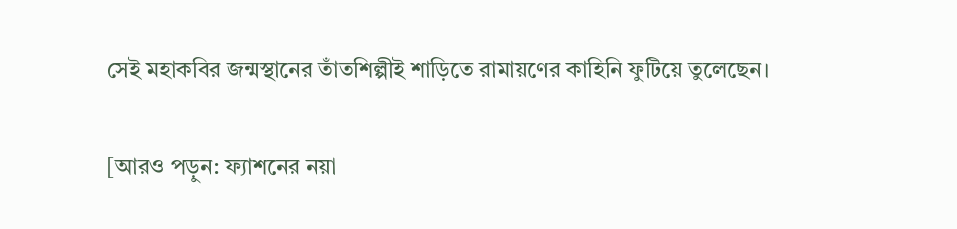সেই মহাকবির জন্মস্থানের তাঁতশিল্পীই শাড়িতে রামায়ণের কাহিনি ফুটিয়ে তুলেছেন।

[আরও পড়ুন: ফ্যাশনের নয়া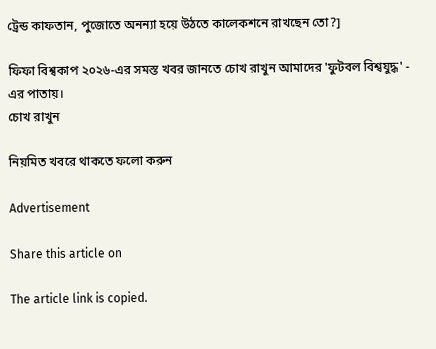ট্রেন্ড কাফতান, পুজোতে অনন্যা হয়ে উঠতে কালেকশনে রাখছেন তো?]

ফিফা বিশ্বকাপ ২০২৬-এর সমস্ত খবর জানতে চোখ রাখুন আমাদের 'ফুটবল বিশ্বযুদ্ধ' - এর পাতায়।
চোখ রাখুন

নিয়মিত খবরে থাকতে ফলো করুন

Advertisement

Share this article on

The article link is copied.